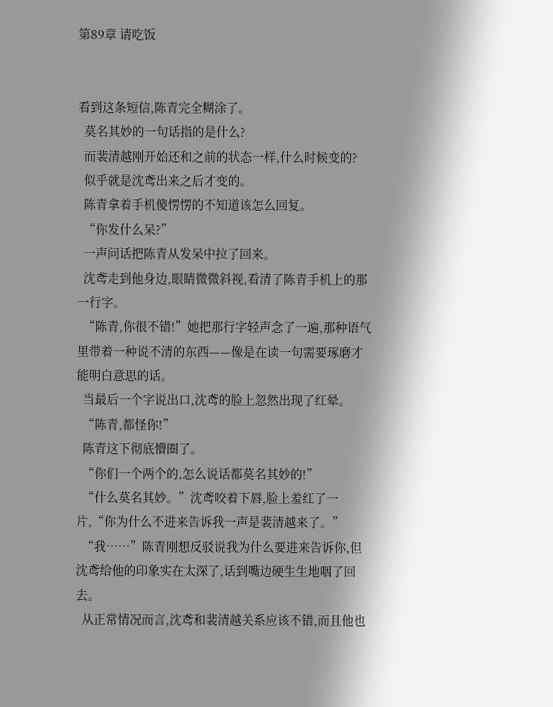第89章 请吃饭


看到这条短信,陈青完全糊涂了。
  莫名其妙的一句话指的是什么?
  而裴清越刚开始还和之前的状态一样,什么时候变的?
  似乎就是沈鸢出来之后才变的。
  陈青拿着手机傻愣愣的不知道该怎么回复。
  “你发什么呆?”
  一声问话把陈青从发呆中拉了回来。
  沈鸢走到他身边,眼睛微微斜视,看清了陈青手机上的那一行字。
  “陈青,你很不错!”她把那行字轻声念了一遍,那种语气里带着一种说不清的东西——像是在读一句需要琢磨才能明白意思的话。
  当最后一个字说出口,沈鸢的脸上忽然出现了红晕。
  “陈青,都怪你!”
  陈青这下彻底懵圈了。
  “你们一个两个的,怎么说话都莫名其妙的!”
  “什么莫名其妙。”沈鸢咬着下唇,脸上羞红了一片,“你为什么不进来告诉我一声是裴清越来了。”
  “我……”陈青刚想反驳说我为什么要进来告诉你,但沈鸢给他的印象实在太深了,话到嘴边硬生生地咽了回去。
  从正常情况而言,沈鸢和裴清越关系应该不错,而且他也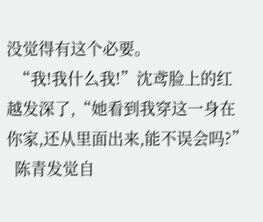没觉得有这个必要。
  “我!我什么我!”沈鸢脸上的红越发深了,“她看到我穿这一身在你家,还从里面出来,能不误会吗?”
  陈青发觉自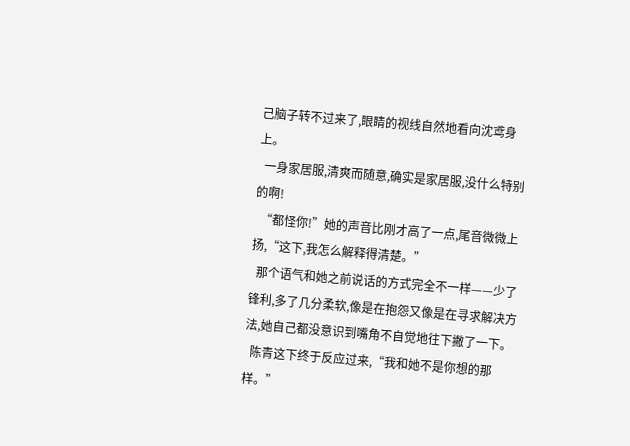己脑子转不过来了,眼睛的视线自然地看向沈鸢身上。
  一身家居服,清爽而随意,确实是家居服,没什么特别的啊!
  “都怪你!”她的声音比刚才高了一点,尾音微微上扬,“这下,我怎么解释得清楚。”
  那个语气和她之前说话的方式完全不一样——少了锋利,多了几分柔软,像是在抱怨又像是在寻求解决方法,她自己都没意识到嘴角不自觉地往下撇了一下。
  陈青这下终于反应过来,“我和她不是你想的那样。”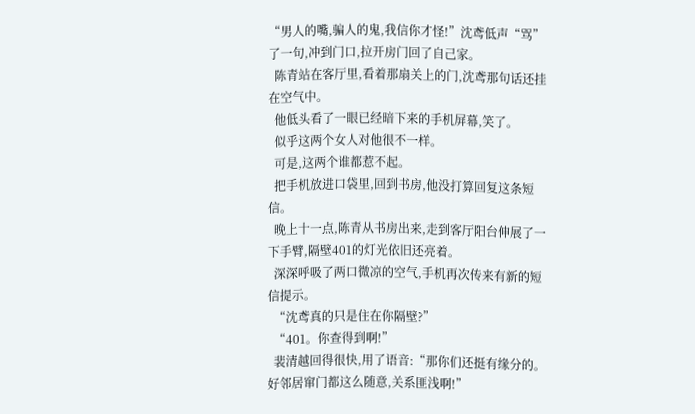“男人的嘴,骗人的鬼,我信你才怪!”沈鸢低声“骂”了一句,冲到门口,拉开房门回了自己家。
  陈青站在客厅里,看着那扇关上的门,沈鸢那句话还挂在空气中。
  他低头看了一眼已经暗下来的手机屏幕,笑了。
  似乎这两个女人对他很不一样。
  可是,这两个谁都惹不起。
  把手机放进口袋里,回到书房,他没打算回复这条短信。
  晚上十一点,陈青从书房出来,走到客厅阳台伸展了一下手臂,隔壁401的灯光依旧还亮着。
  深深呼吸了两口微凉的空气,手机再次传来有新的短信提示。
  “沈鸢真的只是住在你隔壁?”
  “401。你查得到啊!”
  裴清越回得很快,用了语音:“那你们还挺有缘分的。好邻居窜门都这么随意,关系匪浅啊!”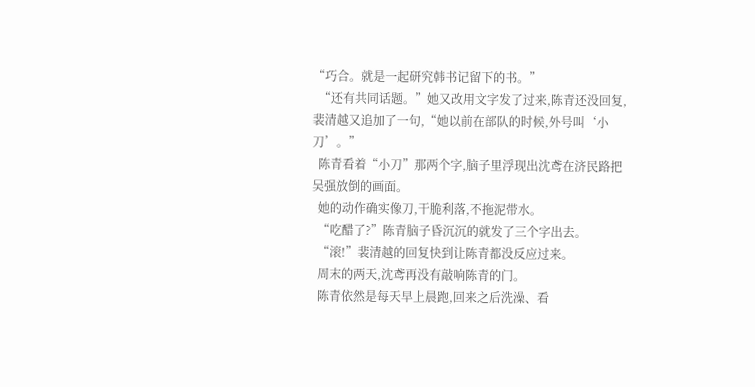“巧合。就是一起研究韩书记留下的书。”
  “还有共同话题。”她又改用文字发了过来,陈青还没回复,裴清越又追加了一句,“她以前在部队的时候,外号叫‘小刀’。”
  陈青看着“小刀”那两个字,脑子里浮现出沈鸢在济民路把吴强放倒的画面。
  她的动作确实像刀,干脆利落,不拖泥带水。
  “吃醋了?”陈青脑子昏沉沉的就发了三个字出去。
  “滚!”裴清越的回复快到让陈青都没反应过来。
  周末的两天,沈鸢再没有敲响陈青的门。
  陈青依然是每天早上晨跑,回来之后洗澡、看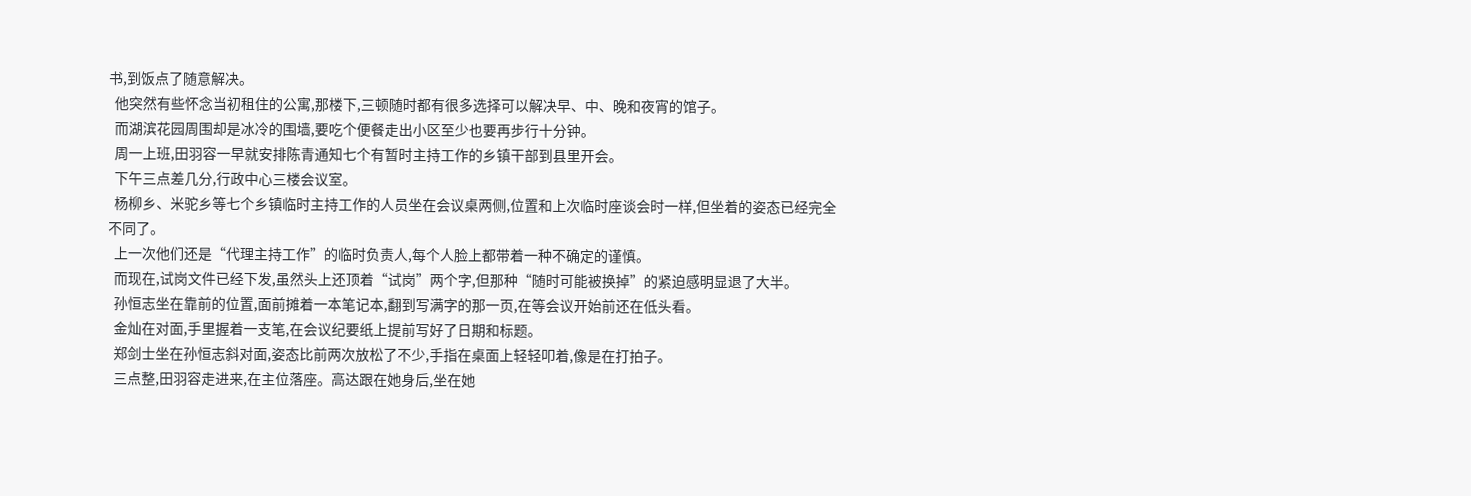书,到饭点了随意解决。
  他突然有些怀念当初租住的公寓,那楼下,三顿随时都有很多选择可以解决早、中、晚和夜宵的馆子。
  而湖滨花园周围却是冰冷的围墙,要吃个便餐走出小区至少也要再步行十分钟。
  周一上班,田羽容一早就安排陈青通知七个有暂时主持工作的乡镇干部到县里开会。
  下午三点差几分,行政中心三楼会议室。
  杨柳乡、米驼乡等七个乡镇临时主持工作的人员坐在会议桌两侧,位置和上次临时座谈会时一样,但坐着的姿态已经完全不同了。
  上一次他们还是“代理主持工作”的临时负责人,每个人脸上都带着一种不确定的谨慎。
  而现在,试岗文件已经下发,虽然头上还顶着“试岗”两个字,但那种“随时可能被换掉”的紧迫感明显退了大半。
  孙恒志坐在靠前的位置,面前摊着一本笔记本,翻到写满字的那一页,在等会议开始前还在低头看。
  金灿在对面,手里握着一支笔,在会议纪要纸上提前写好了日期和标题。
  郑剑士坐在孙恒志斜对面,姿态比前两次放松了不少,手指在桌面上轻轻叩着,像是在打拍子。
  三点整,田羽容走进来,在主位落座。高达跟在她身后,坐在她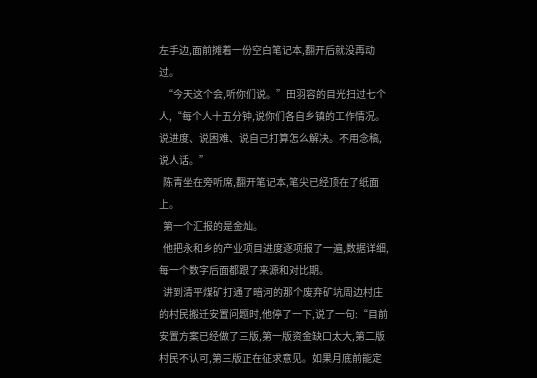左手边,面前摊着一份空白笔记本,翻开后就没再动过。
  “今天这个会,听你们说。”田羽容的目光扫过七个人,“每个人十五分钟,说你们各自乡镇的工作情况。说进度、说困难、说自己打算怎么解决。不用念稿,说人话。”
  陈青坐在旁听席,翻开笔记本,笔尖已经顶在了纸面上。
  第一个汇报的是金灿。
  他把永和乡的产业项目进度逐项报了一遍,数据详细,每一个数字后面都跟了来源和对比期。
  讲到清平煤矿打通了暗河的那个废弃矿坑周边村庄的村民搬迁安置问题时,他停了一下,说了一句:“目前安置方案已经做了三版,第一版资金缺口太大,第二版村民不认可,第三版正在征求意见。如果月底前能定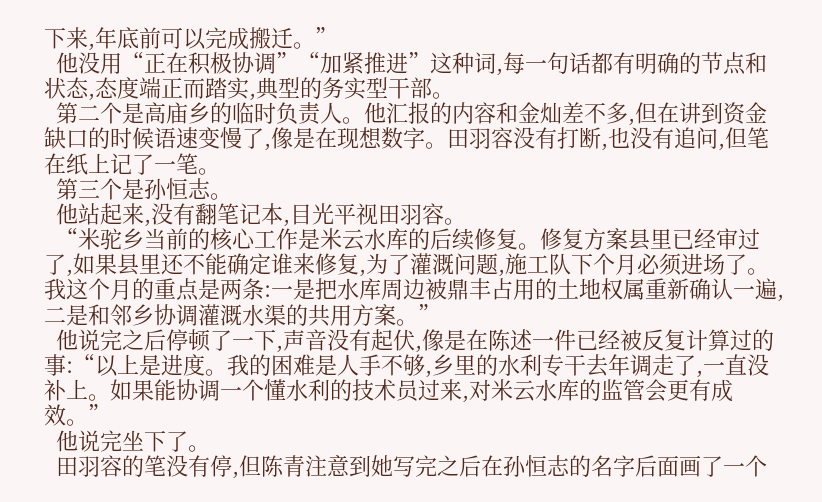下来,年底前可以完成搬迁。”
  他没用“正在积极协调”“加紧推进”这种词,每一句话都有明确的节点和状态,态度端正而踏实,典型的务实型干部。
  第二个是高庙乡的临时负责人。他汇报的内容和金灿差不多,但在讲到资金缺口的时候语速变慢了,像是在现想数字。田羽容没有打断,也没有追问,但笔在纸上记了一笔。
  第三个是孙恒志。
  他站起来,没有翻笔记本,目光平视田羽容。
  “米驼乡当前的核心工作是米云水库的后续修复。修复方案县里已经审过了,如果县里还不能确定谁来修复,为了灌溉问题,施工队下个月必须进场了。我这个月的重点是两条:一是把水库周边被鼎丰占用的土地权属重新确认一遍,二是和邻乡协调灌溉水渠的共用方案。”
  他说完之后停顿了一下,声音没有起伏,像是在陈述一件已经被反复计算过的事:“以上是进度。我的困难是人手不够,乡里的水利专干去年调走了,一直没补上。如果能协调一个懂水利的技术员过来,对米云水库的监管会更有成效。”
  他说完坐下了。
  田羽容的笔没有停,但陈青注意到她写完之后在孙恒志的名字后面画了一个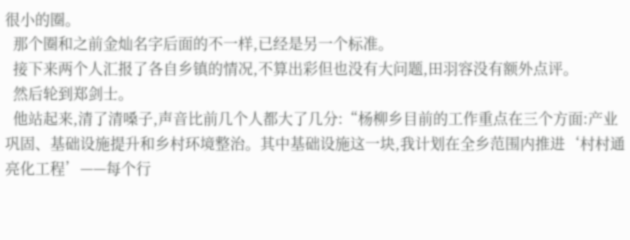很小的圈。
  那个圈和之前金灿名字后面的不一样,已经是另一个标准。
  接下来两个人汇报了各自乡镇的情况,不算出彩但也没有大问题,田羽容没有额外点评。
  然后轮到郑剑士。
  他站起来,清了清嗓子,声音比前几个人都大了几分:“杨柳乡目前的工作重点在三个方面:产业巩固、基础设施提升和乡村环境整治。其中基础设施这一块,我计划在全乡范围内推进‘村村通亮化工程’——每个行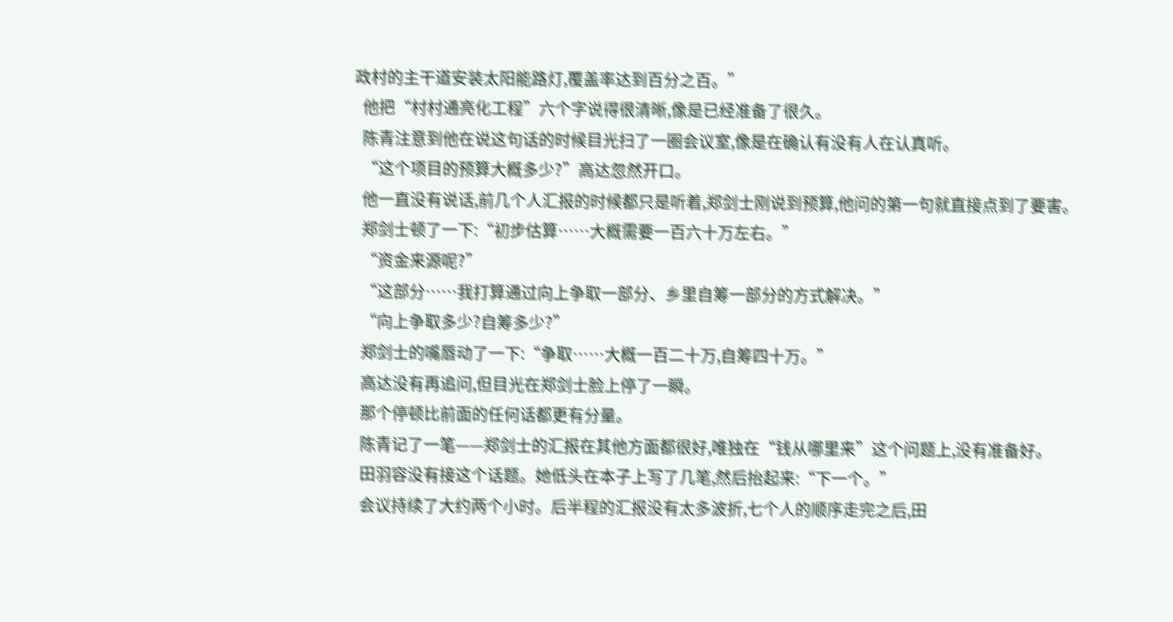政村的主干道安装太阳能路灯,覆盖率达到百分之百。”
  他把“村村通亮化工程”六个字说得很清晰,像是已经准备了很久。
  陈青注意到他在说这句话的时候目光扫了一圈会议室,像是在确认有没有人在认真听。
  “这个项目的预算大概多少?”高达忽然开口。
  他一直没有说话,前几个人汇报的时候都只是听着,郑剑士刚说到预算,他问的第一句就直接点到了要害。
  郑剑士顿了一下:“初步估算……大概需要一百六十万左右。”
  “资金来源呢?”
  “这部分……我打算通过向上争取一部分、乡里自筹一部分的方式解决。”
  “向上争取多少?自筹多少?”
  郑剑士的嘴唇动了一下:“争取……大概一百二十万,自筹四十万。”
  高达没有再追问,但目光在郑剑士脸上停了一瞬。
  那个停顿比前面的任何话都更有分量。
  陈青记了一笔——郑剑士的汇报在其他方面都很好,唯独在“钱从哪里来”这个问题上,没有准备好。
  田羽容没有接这个话题。她低头在本子上写了几笔,然后抬起来:“下一个。”
  会议持续了大约两个小时。后半程的汇报没有太多波折,七个人的顺序走完之后,田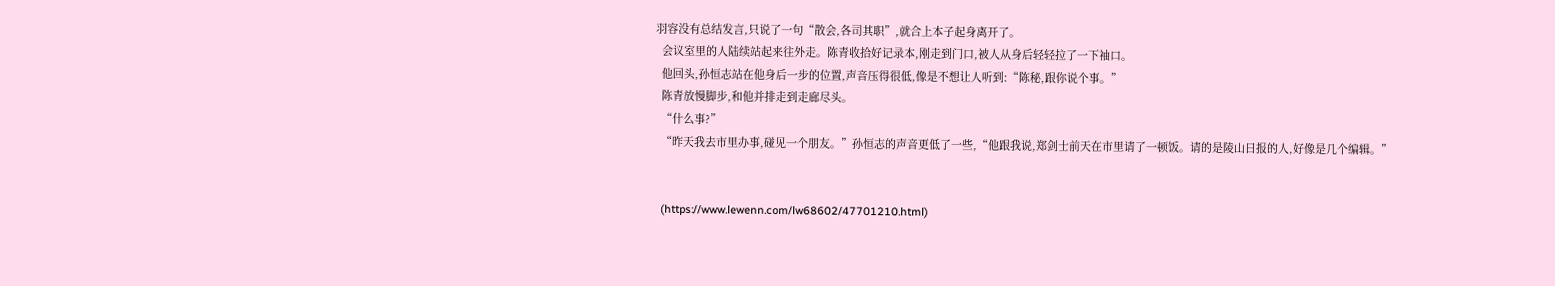羽容没有总结发言,只说了一句“散会,各司其职”,就合上本子起身离开了。
  会议室里的人陆续站起来往外走。陈青收拾好记录本,刚走到门口,被人从身后轻轻拉了一下袖口。
  他回头,孙恒志站在他身后一步的位置,声音压得很低,像是不想让人听到:“陈秘,跟你说个事。”
  陈青放慢脚步,和他并排走到走廊尽头。
  “什么事?”
  “昨天我去市里办事,碰见一个朋友。”孙恒志的声音更低了一些,“他跟我说,郑剑士前天在市里请了一顿饭。请的是陵山日报的人,好像是几个编辑。”


  (https://www.lewenn.com/lw68602/47701210.html)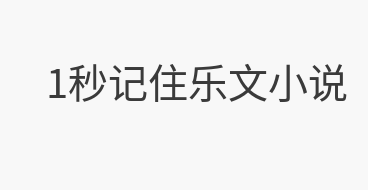1秒记住乐文小说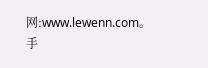网:www.lewenn.com。手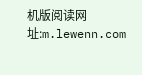机版阅读网址:m.lewenn.com